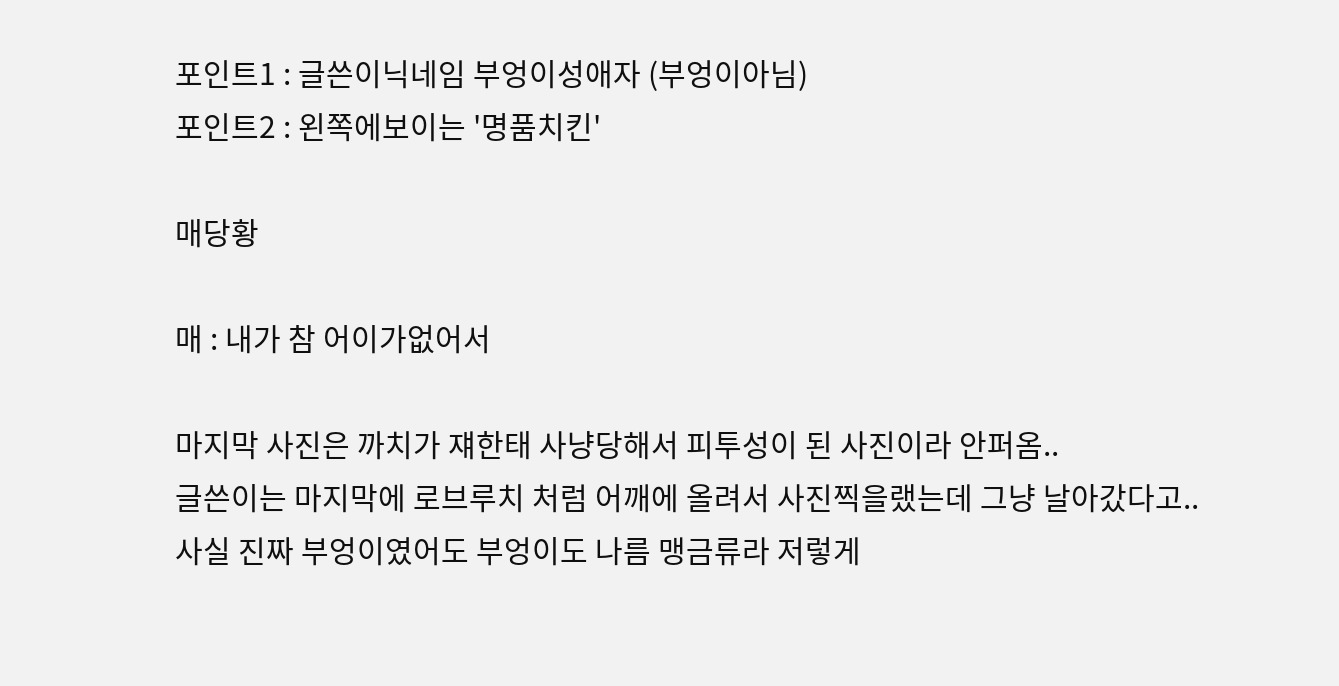포인트1 : 글쓴이닉네임 부엉이성애자 (부엉이아님)
포인트2 : 왼쪽에보이는 '명품치킨'

매당황

매 : 내가 참 어이가없어서

마지막 사진은 까치가 쟤한태 사냥당해서 피투성이 된 사진이라 안퍼옴..
글쓴이는 마지막에 로브루치 처럼 어깨에 올려서 사진찍을랬는데 그냥 날아갔다고..
사실 진짜 부엉이였어도 부엉이도 나름 맹금류라 저렇게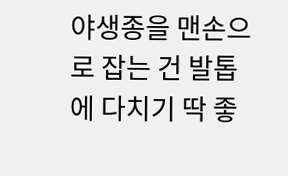야생종을 맨손으로 잡는 건 발톱에 다치기 딱 좋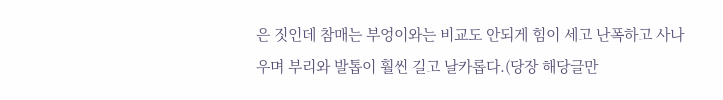은 짓인데 참매는 부엉이와는 비교도 안되게 힘이 세고 난폭하고 사나우며 부리와 발톱이 훨씬 길고 날카롭다.(당장 해당글만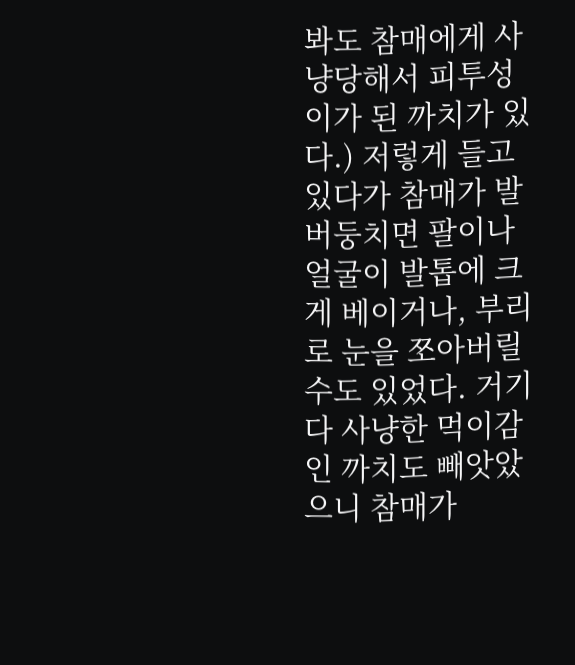봐도 참매에게 사냥당해서 피투성이가 된 까치가 있다.) 저렇게 들고있다가 참매가 발버둥치면 팔이나 얼굴이 발톱에 크게 베이거나, 부리로 눈을 쪼아버릴 수도 있었다. 거기다 사냥한 먹이감인 까치도 빼앗았으니 참매가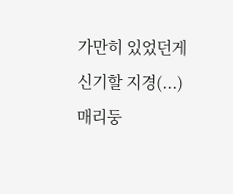가만히 있었던게 신기할 지경(...) 매리둥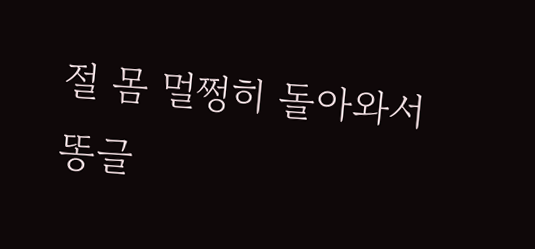절 몸 멀쩡히 돌아와서 똥글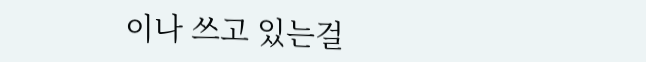이나 쓰고 있는걸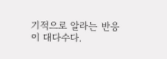기적으로 알라는 반응이 대다수다.